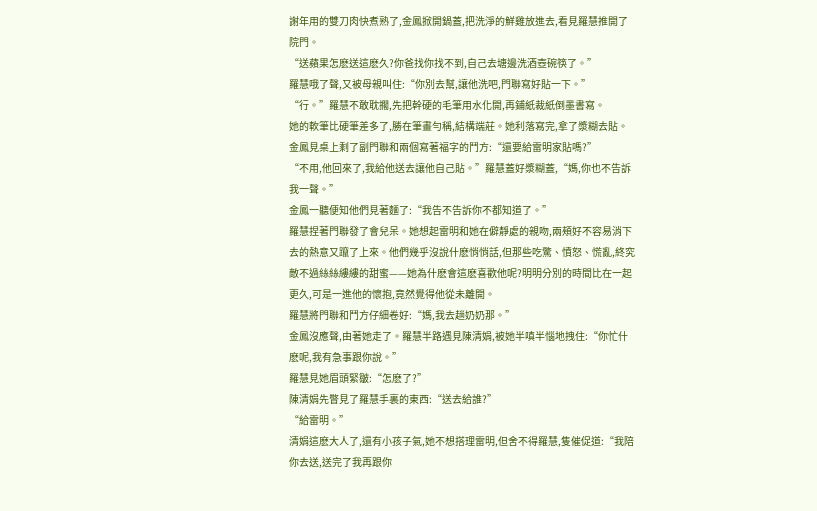謝年用的雙刀肉快煮熟了,金鳳掀開鍋蓋,把洗淨的鮮雞放進去,看見羅慧推開了院門。
“送蘋果怎麽送這麽久?你爸找你找不到,自己去塘邊洗酒壺碗筷了。”
羅慧哦了聲,又被母親叫住:“你別去幫,讓他洗吧,門聯寫好貼一下。”
“行。”羅慧不敢耽擱,先把幹硬的毛筆用水化開,再鋪紙裁紙倒墨書寫。
她的軟筆比硬筆差多了,勝在筆畫勻稱,結構端莊。她利落寫完,拿了漿糊去貼。
金鳳見桌上剩了副門聯和兩個寫著福字的鬥方:“還要給雷明家貼嗎?”
“不用,他回來了,我給他送去讓他自己貼。”羅慧蓋好漿糊蓋,“媽,你也不告訴我一聲。”
金鳳一聽便知他們見著麵了:“我告不告訴你不都知道了。”
羅慧捏著門聯發了會兒呆。她想起雷明和她在僻靜處的親吻,兩頰好不容易消下去的熱意又躥了上來。他們幾乎沒說什麽悄悄話,但那些吃驚、憤怒、慌亂,終究敵不過絲絲縷縷的甜蜜——她為什麽會這麽喜歡他呢?明明分別的時間比在一起更久,可是一進他的懷抱,竟然覺得他從未離開。
羅慧將門聯和鬥方仔細卷好:“媽,我去趟奶奶那。”
金鳳沒應聲,由著她走了。羅慧半路遇見陳清娟,被她半嗔半惱地拽住:“你忙什麽呢,我有急事跟你說。”
羅慧見她眉頭緊皺:“怎麽了?”
陳清娟先瞥見了羅慧手裏的東西:“送去給誰?”
“給雷明。”
清娟這麽大人了,還有小孩子氣,她不想搭理雷明,但舍不得羅慧,隻催促道:“我陪你去送,送完了我再跟你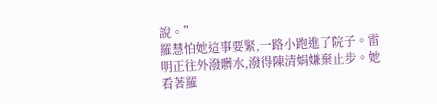說。”
羅慧怕她這事要緊,一路小跑進了院子。雷明正往外潑髒水,潑得陳清娟嫌棄止步。她看著羅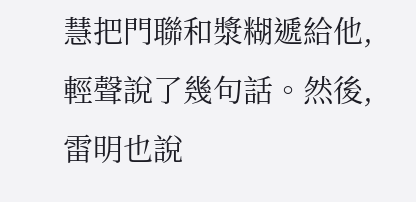慧把門聯和漿糊遞給他,輕聲說了幾句話。然後,雷明也說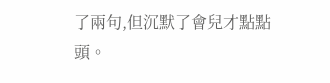了兩句,但沉默了會兒才點點頭。